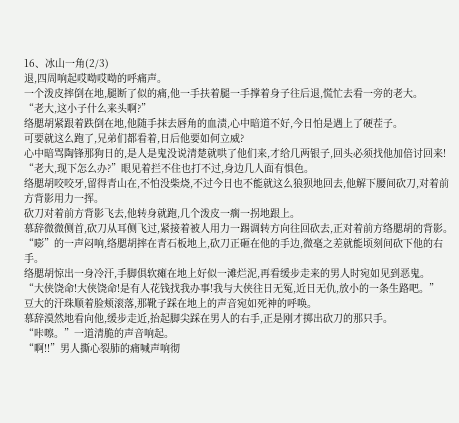16、冰山一角(2/3)
退,四周响起哎呦哎呦的呼痛声。
一个泼皮摔倒在地,腿断了似的痛,他一手扶着腿一手撑着身子往后退,慌忙去看一旁的老大。
“老大,这小子什么来头啊?”
络腮胡紧跟着跌倒在地,他随手抹去唇角的血渍,心中暗道不好,今日怕是遇上了硬茬子。
可要就这么跑了,兄弟们都看着,日后他要如何立威?
心中暗骂陶锋那狗日的,是人是鬼没说清楚就哄了他们来,才给几两银子,回头必须找他加倍讨回来!
“老大,现下怎么办?”眼见着拦不住也打不过,身边几人面有惧色。
络腮胡咬咬牙,留得青山在,不怕没柴烧,不过今日也不能就这么狼狈地回去,他解下腰间砍刀,对着前方背影用力一挥。
砍刀对着前方背影飞去,他转身就跑,几个泼皮一瘸一拐地跟上。
慕辞微微侧首,砍刀从耳侧飞过,紧接着被人用力一踢调转方向往回砍去,正对着前方络腮胡的背影。
“嘭”的一声闷响,络腮胡摔在青石板地上,砍刀正砸在他的手边,微毫之差就能顷刻间砍下他的右手。
络腮胡惊出一身冷汗,手脚俱软瘫在地上好似一滩烂泥,再看缓步走来的男人时宛如见到恶鬼。
“大侠饶命!大侠饶命!是有人花钱找我办事!我与大侠往日无冤,近日无仇,放小的一条生路吧。”
豆大的汗珠顺着脸颊滚落,那靴子踩在地上的声音宛如死神的呼唤。
慕辞漠然地看向他,缓步走近,抬起脚尖踩在男人的右手,正是刚才掷出砍刀的那只手。
“咔嚓。”一道清脆的声音响起。
“啊!!”男人撕心裂肺的痛喊声响彻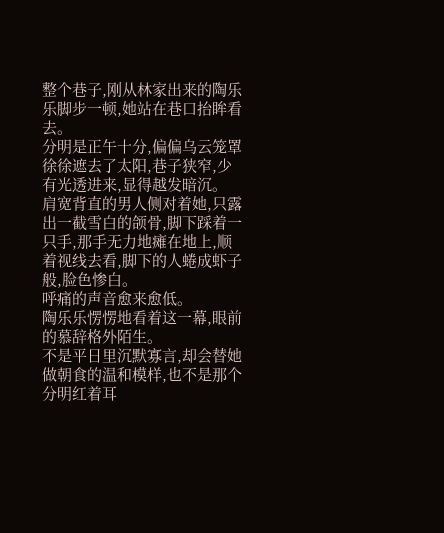整个巷子,刚从林家出来的陶乐乐脚步一顿,她站在巷口抬眸看去。
分明是正午十分,偏偏乌云笼罩徐徐遮去了太阳,巷子狭窄,少有光透进来,显得越发暗沉。
肩宽背直的男人侧对着她,只露出一截雪白的颌骨,脚下踩着一只手,那手无力地瘫在地上,顺着视线去看,脚下的人蜷成虾子般,脸色惨白。
呼痛的声音愈来愈低。
陶乐乐愣愣地看着这一幕,眼前的慕辞格外陌生。
不是平日里沉默寡言,却会替她做朝食的温和模样,也不是那个分明红着耳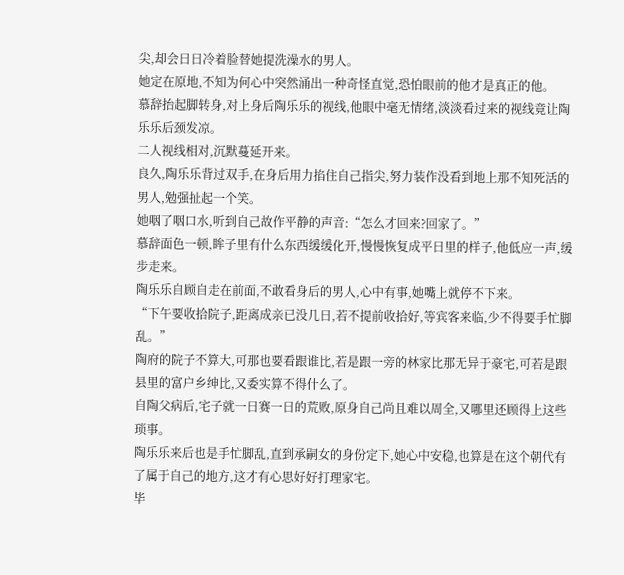尖,却会日日冷着脸替她提洗澡水的男人。
她定在原地,不知为何心中突然涌出一种奇怪直觉,恐怕眼前的他才是真正的他。
慕辞抬起脚转身,对上身后陶乐乐的视线,他眼中毫无情绪,淡淡看过来的视线竟让陶乐乐后颈发凉。
二人视线相对,沉默蔓延开来。
良久,陶乐乐背过双手,在身后用力掐住自己指尖,努力装作没看到地上那不知死活的男人,勉强扯起一个笑。
她咽了咽口水,听到自己故作平静的声音:“怎么才回来?回家了。”
慕辞面色一顿,眸子里有什么东西缓缓化开,慢慢恢复成平日里的样子,他低应一声,缓步走来。
陶乐乐自顾自走在前面,不敢看身后的男人,心中有事,她嘴上就停不下来。
“下午要收拾院子,距离成亲已没几日,若不提前收拾好,等宾客来临,少不得要手忙脚乱。”
陶府的院子不算大,可那也要看跟谁比,若是跟一旁的林家比那无异于豪宅,可若是跟县里的富户乡绅比,又委实算不得什么了。
自陶父病后,宅子就一日赛一日的荒败,原身自己尚且难以周全,又哪里还顾得上这些琐事。
陶乐乐来后也是手忙脚乱,直到承嗣女的身份定下,她心中安稳,也算是在这个朝代有了属于自己的地方,这才有心思好好打理家宅。
毕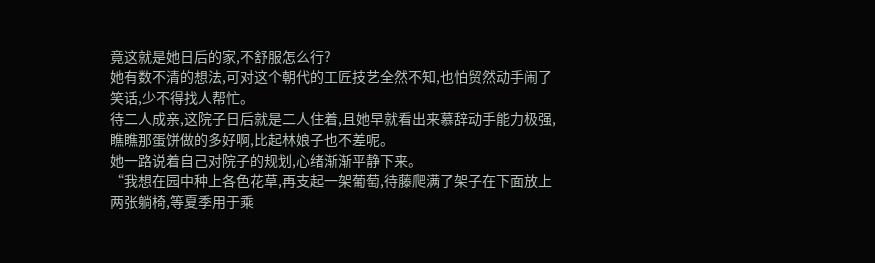竟这就是她日后的家,不舒服怎么行?
她有数不清的想法,可对这个朝代的工匠技艺全然不知,也怕贸然动手闹了笑话,少不得找人帮忙。
待二人成亲,这院子日后就是二人住着,且她早就看出来慕辞动手能力极强,瞧瞧那蛋饼做的多好啊,比起林娘子也不差呢。
她一路说着自己对院子的规划,心绪渐渐平静下来。
“我想在园中种上各色花草,再支起一架葡萄,待藤爬满了架子在下面放上两张躺椅,等夏季用于乘